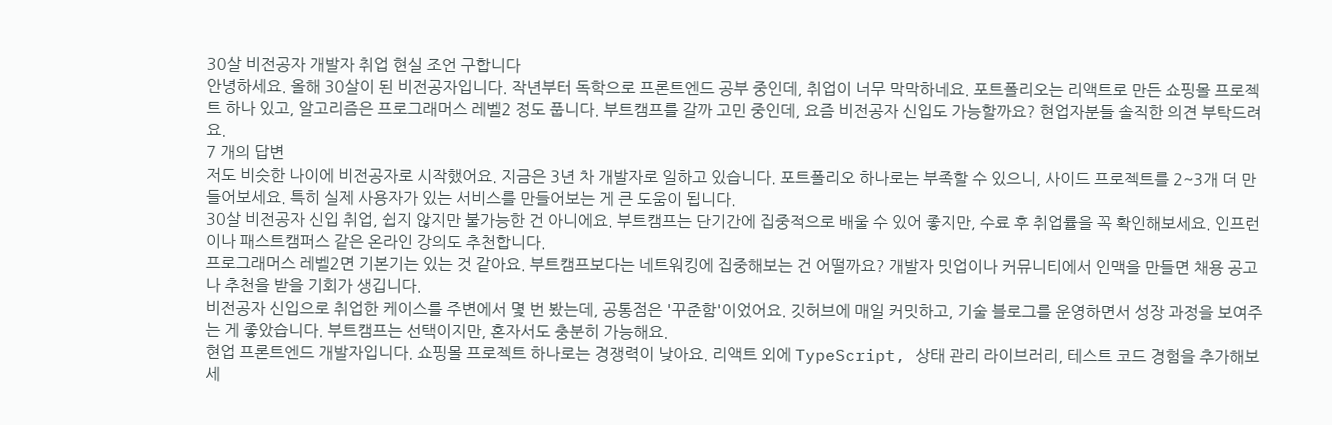30살 비전공자 개발자 취업 현실 조언 구합니다
안녕하세요. 올해 30살이 된 비전공자입니다. 작년부터 독학으로 프론트엔드 공부 중인데, 취업이 너무 막막하네요. 포트폴리오는 리액트로 만든 쇼핑몰 프로젝트 하나 있고, 알고리즘은 프로그래머스 레벨2 정도 풉니다. 부트캠프를 갈까 고민 중인데, 요즘 비전공자 신입도 가능할까요? 현업자분들 솔직한 의견 부탁드려요.
7 개의 답변
저도 비슷한 나이에 비전공자로 시작했어요. 지금은 3년 차 개발자로 일하고 있습니다. 포트폴리오 하나로는 부족할 수 있으니, 사이드 프로젝트를 2~3개 더 만들어보세요. 특히 실제 사용자가 있는 서비스를 만들어보는 게 큰 도움이 됩니다.
30살 비전공자 신입 취업, 쉽지 않지만 불가능한 건 아니에요. 부트캠프는 단기간에 집중적으로 배울 수 있어 좋지만, 수료 후 취업률을 꼭 확인해보세요. 인프런이나 패스트캠퍼스 같은 온라인 강의도 추천합니다.
프로그래머스 레벨2면 기본기는 있는 것 같아요. 부트캠프보다는 네트워킹에 집중해보는 건 어떨까요? 개발자 밋업이나 커뮤니티에서 인맥을 만들면 채용 공고나 추천을 받을 기회가 생깁니다.
비전공자 신입으로 취업한 케이스를 주변에서 몇 번 봤는데, 공통점은 '꾸준함'이었어요. 깃허브에 매일 커밋하고, 기술 블로그를 운영하면서 성장 과정을 보여주는 게 좋았습니다. 부트캠프는 선택이지만, 혼자서도 충분히 가능해요.
현업 프론트엔드 개발자입니다. 쇼핑몰 프로젝트 하나로는 경쟁력이 낮아요. 리액트 외에 TypeScript, 상태 관리 라이브러리, 테스트 코드 경험을 추가해보세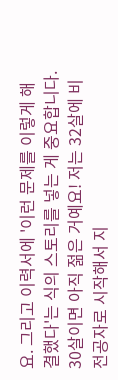요. 그리고 이력서에 '이런 문제를 이렇게 해결했다'는 식의 스토리를 넣는 게 중요합니다.
30살이면 아직 젊은 거예요! 저는 32살에 비전공자로 시작해서 지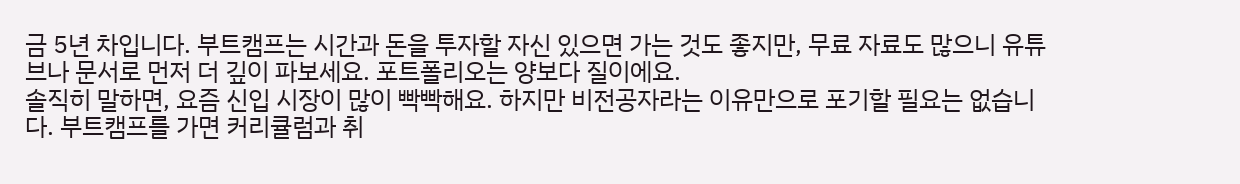금 5년 차입니다. 부트캠프는 시간과 돈을 투자할 자신 있으면 가는 것도 좋지만, 무료 자료도 많으니 유튜브나 문서로 먼저 더 깊이 파보세요. 포트폴리오는 양보다 질이에요.
솔직히 말하면, 요즘 신입 시장이 많이 빡빡해요. 하지만 비전공자라는 이유만으로 포기할 필요는 없습니다. 부트캠프를 가면 커리큘럼과 취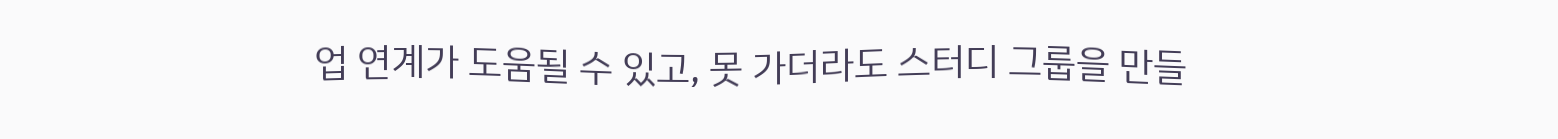업 연계가 도움될 수 있고, 못 가더라도 스터디 그룹을 만들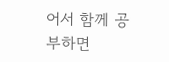어서 함께 공부하면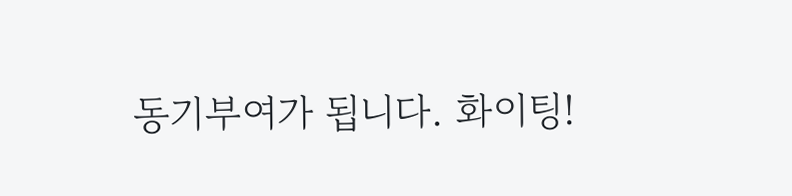동기부여가 됩니다. 화이팅!